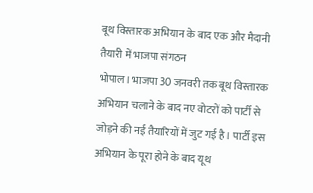बूथ विस्तारक अभियान के बाद एक और मैदानी तैयारी में भाजपा संगठन
भोपाल। भाजपा 30 जनवरी तक बूथ विस्तारक अभियान चलाने के बाद नए वोटरों को पार्टी से जोड़ने की नई तैयारियों में जुट गई है। पार्टी इस अभियान के पूरा होने के बाद यूथ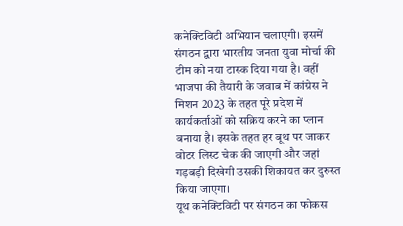कनेक्टिविटी अभियान चलाएगी। इसमें संगठन द्वारा भारतीय जनता युवा मोर्चा की टीम को नया टास्क दिया गया है। वहीं भाजपा की तैयारी के जवाब में कांग्रेस ने मिशन 2023 के तहत पूरे प्रदेश में कार्यकर्ताओं को सक्रिय करने का प्लान बनाया है। इसके तहत हर बूथ पर जाकर वोटर लिस्ट चेक की जाएगी और जहां गड़बड़ी दिखेगी उसकी शिकायत कर दुरुस्त किया जाएगा।
यूथ कनेक्टिविटी पर संगठन का फोकस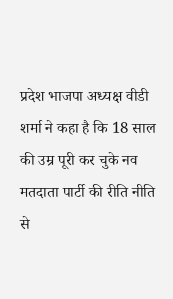प्रदेश भाजपा अध्यक्ष वीडी शर्मा ने कहा है कि 18 साल की उम्र पूरी कर चुके नव मतदाता पार्टी की रीति नीति से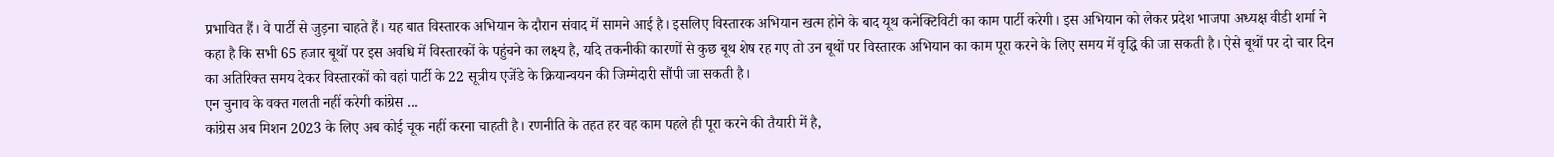प्रभावित हैं। वे पार्टी से जुड़ना चाहते हैं। यह बात विस्तारक अभियान के दौरान संवाद में सामने आई है। इसलिए विस्तारक अभियान खत्म होने के बाद यूथ कनेक्टिविटी का काम पार्टी करेगी। इस अभियान को लेकर प्रदेश भाजपा अध्यक्ष वीडी शर्मा ने कहा है कि सभी 65 हजार बूथों पर इस अवधि में विस्तारकों के पहुंचने का लक्ष्य है, यदि तकनीकी कारणों से कुछ बूथ शेष रह गए तो उन बूथों पर विस्तारक अभियान का काम पूरा करने के लिए समय में वृद्धि की जा सकती है। ऐसे बूथों पर दो चार दिन का अतिरिक्त समय देकर विस्तारकों को वहां पार्टी के 22 सूत्रीय एजेंडे के क्रियान्वयन की जिम्मेदारी सौंपी जा सकती है।
एन चुनाव के वक्त गलती नहीं करेगी कांग्रेस ...
कांग्रेस अब मिशन 2023 के लिए अब कोई चूक नहीं करना चाहती है। रणनीति के तहत हर वह काम पहले ही पूरा करने की तैयारी में है,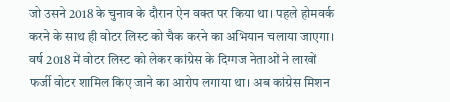जो उसने 2018 के चुनाव के दौरान ऐन वक्त पर किया था। पहले होमवर्क करने के साथ ही वोटर लिस्ट को चैक करने का अभियान चलाया जाएगा। वर्ष 2018 में वोटर लिस्ट को लेकर कांग्रेस के दिग्गज नेताओं ने लाखों फर्जी वोटर शामिल किए जाने का आरोप लगाया था। अब कांग्रेस मिशन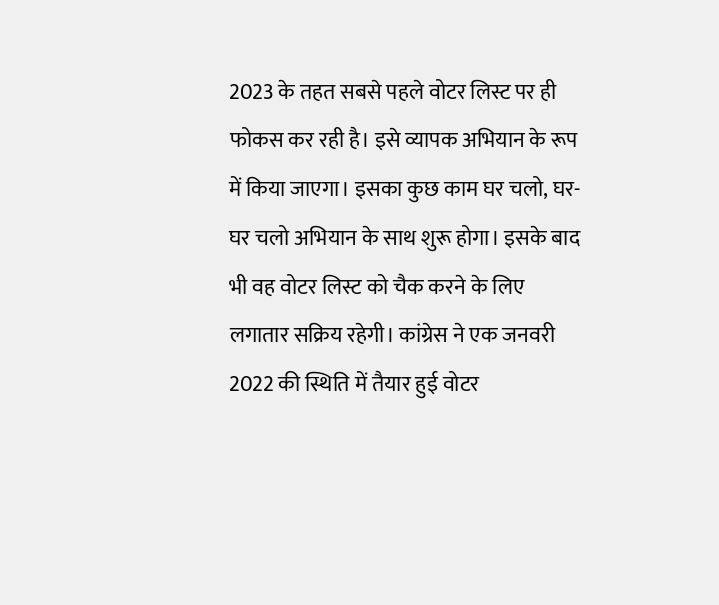2023 के तहत सबसे पहले वोटर लिस्ट पर ही फोकस कर रही है। इसे व्यापक अभियान के रूप में किया जाएगा। इसका कुछ काम घर चलो, घर-घर चलो अभियान के साथ शुरू होगा। इसके बाद भी वह वोटर लिस्ट को चैक करने के लिए लगातार सक्रिय रहेगी। कांग्रेस ने एक जनवरी 2022 की स्थिति में तैयार हुई वोटर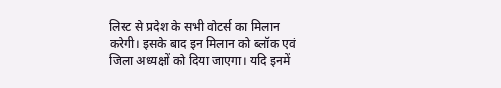लिस्ट से प्रदेश के सभी वोटर्स का मिलान करेगी। इसके बाद इन मिलान को ब्लॉक एवं जिला अध्यक्षों को दिया जाएगा। यदि इनमें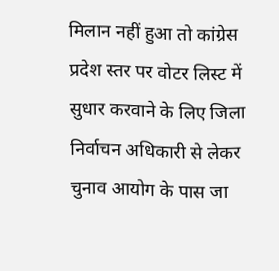मिलान नहीं हुआ तो कांग्रेस प्रदेश स्तर पर वोटर लिस्ट में सुधार करवाने के लिए जिला निर्वाचन अधिकारी से लेकर चुनाव आयोग के पास जा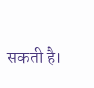सकती है।